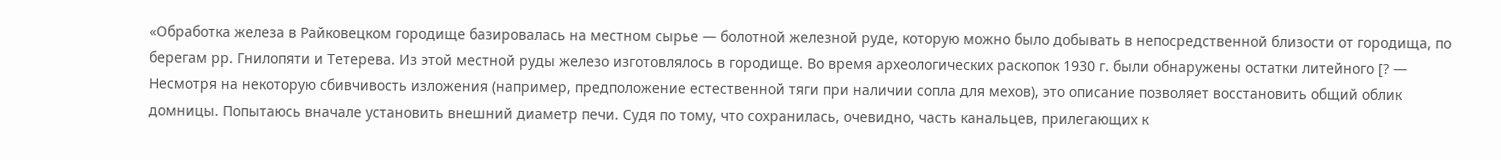«Обработка железа в Райковецком городище базировалась на местном сырье — болотной железной руде, которую можно было добывать в непосредственной близости от городища, по берегам рр. Гнилопяти и Тетерева. Из этой местной руды железо изготовлялось в городище. Во время археологических раскопок 1930 г. были обнаружены остатки литейного [? —
Несмотря на некоторую сбивчивость изложения (например, предположение естественной тяги при наличии сопла для мехов), это описание позволяет восстановить общий облик домницы. Попытаюсь вначале установить внешний диаметр печи. Судя по тому, что сохранилась, очевидно, часть канальцев, прилегающих к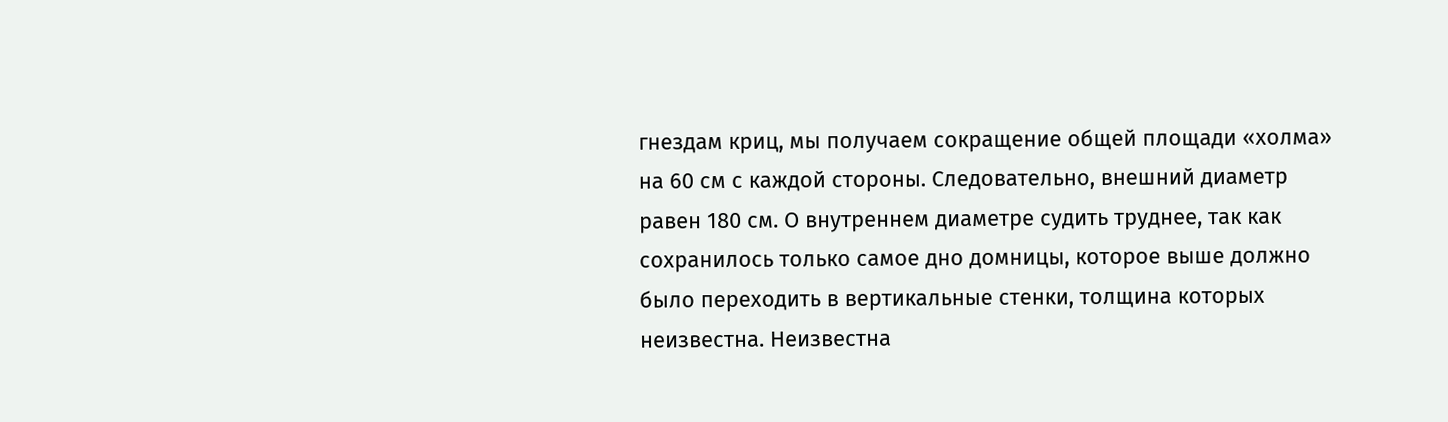гнездам криц, мы получаем сокращение общей площади «холма» на 60 см с каждой стороны. Следовательно, внешний диаметр равен 180 см. О внутреннем диаметре судить труднее, так как сохранилось только самое дно домницы, которое выше должно было переходить в вертикальные стенки, толщина которых неизвестна. Неизвестна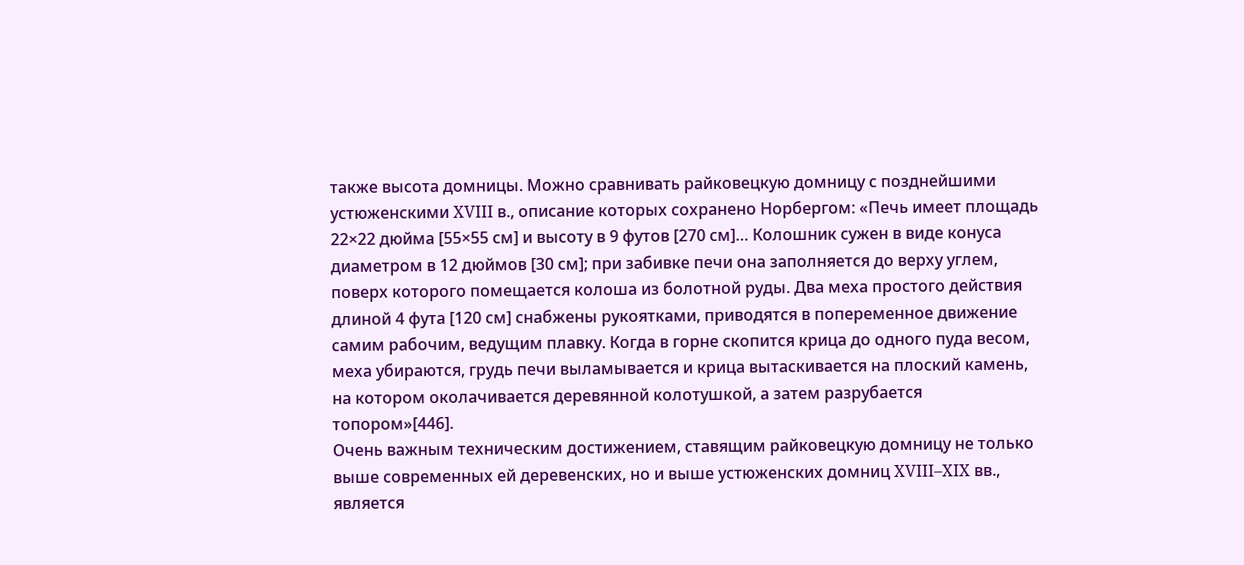также высота домницы. Можно сравнивать райковецкую домницу с позднейшими устюженскими XVIII в., описание которых сохранено Норбергом: «Печь имеет площадь 22×22 дюйма [55×55 см] и высоту в 9 футов [270 см]… Колошник сужен в виде конуса диаметром в 12 дюймов [30 см]; при забивке печи она заполняется до верху углем, поверх которого помещается колоша из болотной руды. Два меха простого действия длиной 4 фута [120 см] снабжены рукоятками, приводятся в попеременное движение самим рабочим, ведущим плавку. Когда в горне скопится крица до одного пуда весом, меха убираются, грудь печи выламывается и крица вытаскивается на плоский камень, на котором околачивается деревянной колотушкой, а затем разрубается топором»[446].
Очень важным техническим достижением, ставящим райковецкую домницу не только выше современных ей деревенских, но и выше устюженских домниц XVIII–XIX вв., является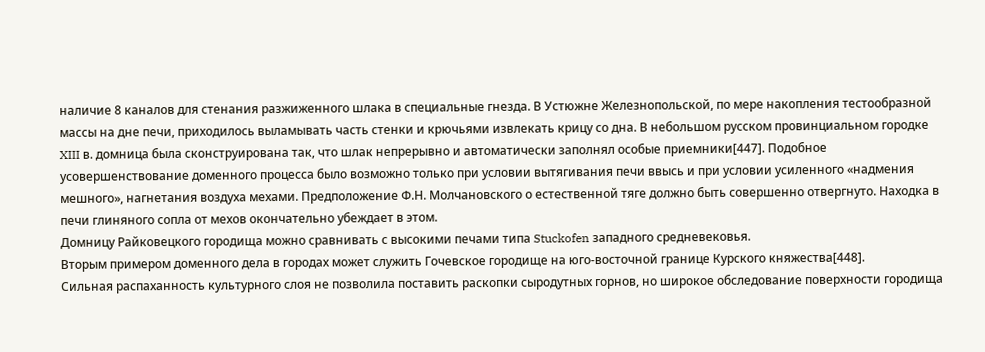наличие 8 каналов для стенания разжиженного шлака в специальные гнезда. В Устюжне Железнопольской, по мере накопления тестообразной массы на дне печи, приходилось выламывать часть стенки и крючьями извлекать крицу со дна. В небольшом русском провинциальном городке XIII в. домница была сконструирована так, что шлак непрерывно и автоматически заполнял особые приемники[447]. Подобное усовершенствование доменного процесса было возможно только при условии вытягивания печи ввысь и при условии усиленного «надмения мешного», нагнетания воздуха мехами. Предположение Ф.Н. Молчановского о естественной тяге должно быть совершенно отвергнуто. Находка в печи глиняного сопла от мехов окончательно убеждает в этом.
Домницу Райковецкого городища можно сравнивать с высокими печами типа Stuckofen западного средневековья.
Вторым примером доменного дела в городах может служить Гочевское городище на юго-восточной границе Курского княжества[448].
Сильная распаханность культурного слоя не позволила поставить раскопки сыродутных горнов, но широкое обследование поверхности городища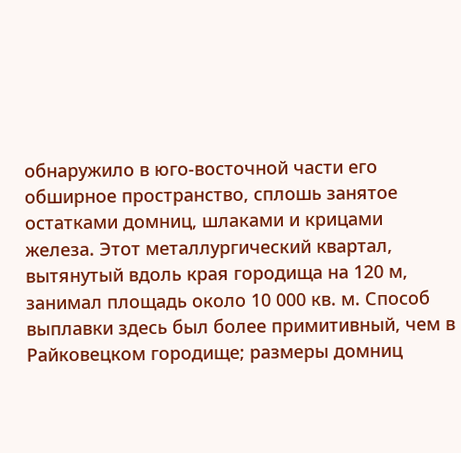обнаружило в юго-восточной части его обширное пространство, сплошь занятое остатками домниц, шлаками и крицами железа. Этот металлургический квартал, вытянутый вдоль края городища на 120 м, занимал площадь около 10 000 кв. м. Способ выплавки здесь был более примитивный, чем в Райковецком городище; размеры домниц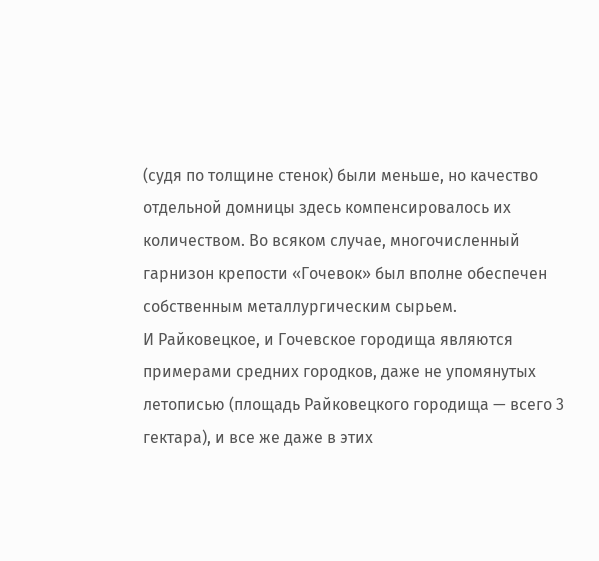(судя по толщине стенок) были меньше, но качество отдельной домницы здесь компенсировалось их количеством. Во всяком случае, многочисленный гарнизон крепости «Гочевок» был вполне обеспечен собственным металлургическим сырьем.
И Райковецкое, и Гочевское городища являются примерами средних городков, даже не упомянутых летописью (площадь Райковецкого городища — всего 3 гектара), и все же даже в этих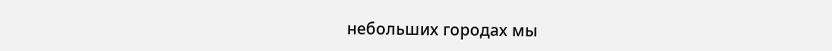небольших городах мы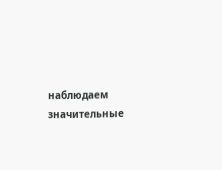наблюдаем значительные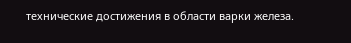технические достижения в области варки железа.